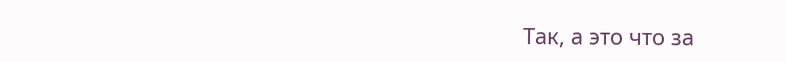Так, а это что за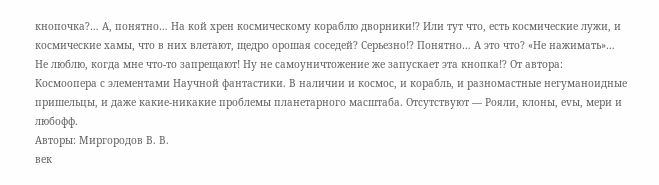кнопочка?… А, понятно… На кой хрен космическому кораблю дворники!? Или тут что, есть космические лужи, и космические хамы, что в них влетают, щедро орошая соседей? Серьезно!? Понятно… А это что? «Не нажимать»… Не люблю, когда мне что-то запрещают! Ну не самоуничтожение же запускает эта кнопка!? От автора: Космоопера с элементами Научной фантастики. В наличии и космос, и корабль, и разномастные негуманоидные пришельцы, и даже какие-никакие проблемы планетарного масштаба. Отсутствуют — Рояли, клоны, еvы, мери и любофф.
Авторы: Миргородов В. В.
век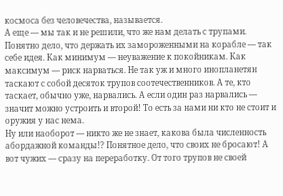космоса без человечества, называется.
А еще — мы так и не решили, что же нам делать с трупами. Понятно дело, что держать их замороженными на корабле — так себе идея. Как минимум — неуважение к покойникам. Как максимум — риск нарваться. Не так уж и много инопланетян таскают с собой десяток трупов соотечественников. А те, кто таскает, обычно уже, нарвались. А если один раз нарвались — значит можно устроить и второй! То есть за нами ни кто не стоит и оружия у нас нема.
Ну или наоборот — никто же не знает, какова была численность абордажной команды!? Понятное дело, что своих не бросают! А вот чужих — сразу на переработку. От того трупов не своей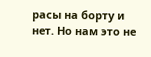расы на борту и нет. Но нам это не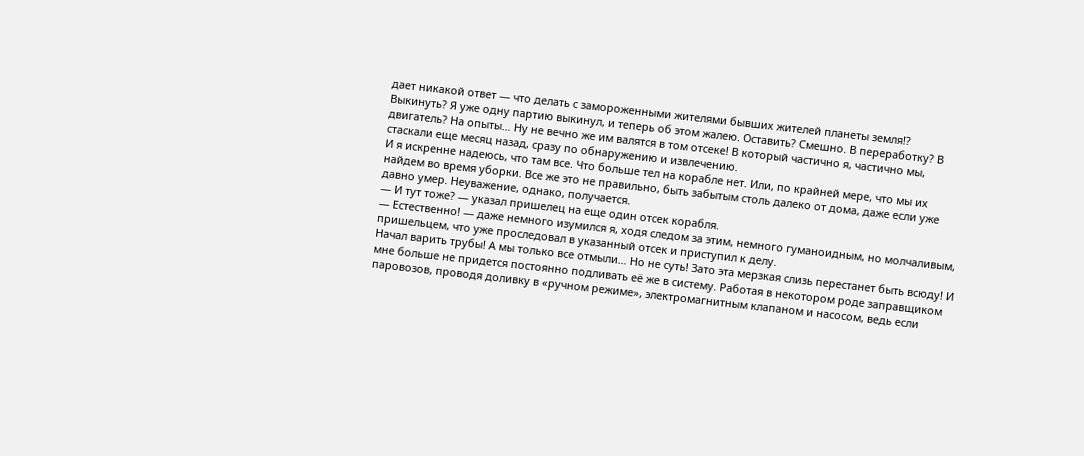дает никакой ответ — что делать с замороженными жителями бывших жителей планеты земля!?
Выкинуть? Я уже одну партию выкинул, и теперь об этом жалею. Оставить? Смешно. В переработку? В двигатель? На опыты… Ну не вечно же им валятся в том отсеке! В который частично я, частично мы, стаскали еще месяц назад, сразу по обнаружению и извлечению.
И я искренне надеюсь, что там все. Что больше тел на корабле нет. Или, по крайней мере, что мы их найдем во время уборки. Все же это не правильно, быть забытым столь далеко от дома, даже если уже давно умер. Неуважение, однако, получается.
— И тут тоже? — указал пришелец на еще один отсек корабля.
— Естественно! — даже немного изумился я, ходя следом за этим, немного гуманоидным, но молчаливым, пришельцем, что уже проследовал в указанный отсек и приступил к делу.
Начал варить трубы! А мы только все отмыли… Но не суть! Зато эта мерзкая слизь перестанет быть всюду! И мне больше не придется постоянно подливать её же в систему. Работая в некотором роде заправщиком паровозов, проводя доливку в «ручном режиме», электромагнитным клапаном и насосом, ведь если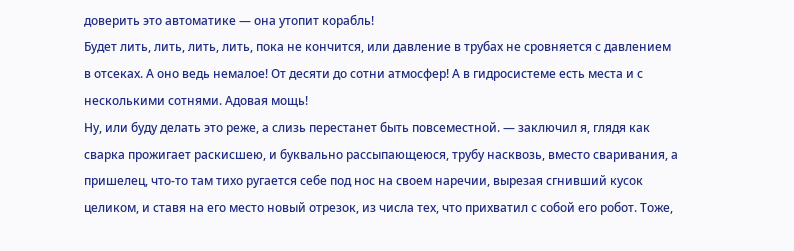доверить это автоматике — она утопит корабль!
Будет лить, лить, лить, лить, пока не кончится, или давление в трубах не сровняется с давлением в отсеках. А оно ведь немалое! От десяти до сотни атмосфер! А в гидросистеме есть места и с несколькими сотнями. Адовая мощь!
Ну, или буду делать это реже, а слизь перестанет быть повсеместной. — заключил я, глядя как сварка прожигает раскисшею, и буквально рассыпающеюся, трубу насквозь, вместо сваривания, а пришелец, что-то там тихо ругается себе под нос на своем наречии, вырезая сгнивший кусок целиком, и ставя на его место новый отрезок, из числа тех, что прихватил с собой его робот. Тоже,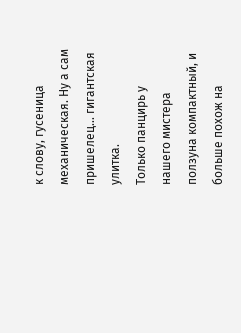к слову, гусеница механическая. Ну а сам пришелец… гигантская улитка.
Только панцирь у нашего мистера ползуна компактный, и больше похож на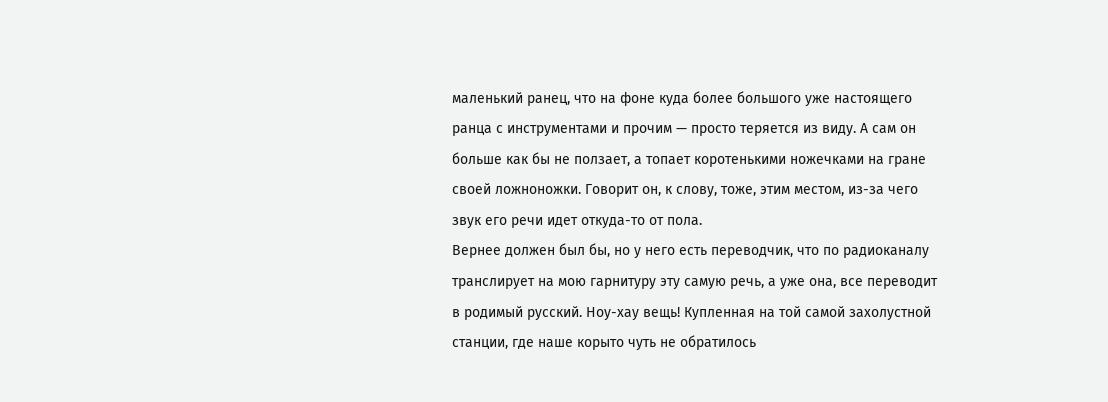маленький ранец, что на фоне куда более большого уже настоящего ранца с инструментами и прочим — просто теряется из виду. А сам он больше как бы не ползает, а топает коротенькими ножечками на гране своей ложноножки. Говорит он, к слову, тоже, этим местом, из-за чего звук его речи идет откуда-то от пола.
Вернее должен был бы, но у него есть переводчик, что по радиоканалу транслирует на мою гарнитуру эту самую речь, а уже она, все переводит в родимый русский. Ноу-хау вещь! Купленная на той самой захолустной станции, где наше корыто чуть не обратилось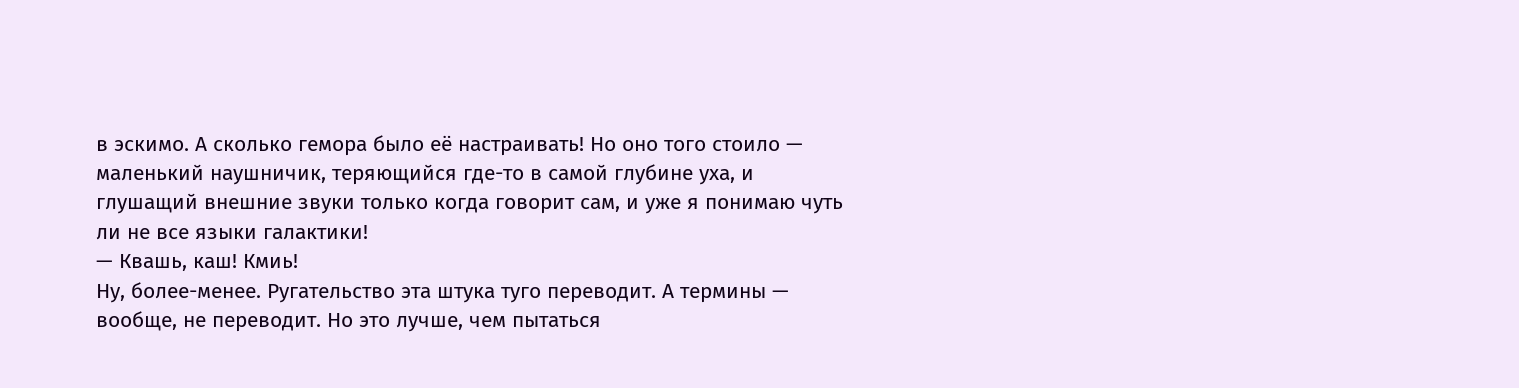в эскимо. А сколько гемора было её настраивать! Но оно того стоило — маленький наушничик, теряющийся где-то в самой глубине уха, и глушащий внешние звуки только когда говорит сам, и уже я понимаю чуть ли не все языки галактики!
— Квашь, каш! Кмиь!
Ну, более-менее. Ругательство эта штука туго переводит. А термины — вообще, не переводит. Но это лучше, чем пытаться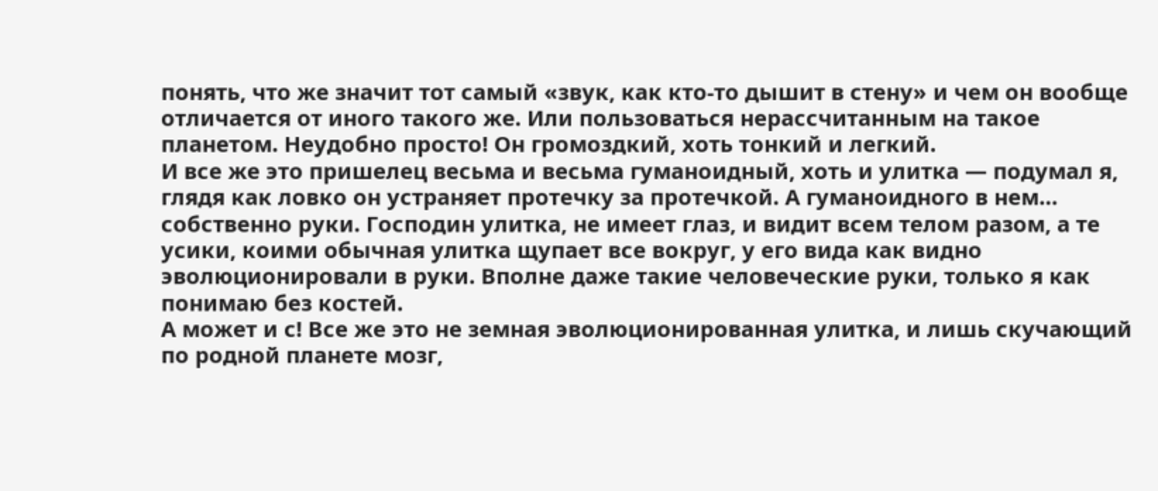понять, что же значит тот самый «звук, как кто-то дышит в стену» и чем он вообще отличается от иного такого же. Или пользоваться нерассчитанным на такое планетом. Неудобно просто! Он громоздкий, хоть тонкий и легкий.
И все же это пришелец весьма и весьма гуманоидный, хоть и улитка — подумал я, глядя как ловко он устраняет протечку за протечкой. А гуманоидного в нем… собственно руки. Господин улитка, не имеет глаз, и видит всем телом разом, а те усики, коими обычная улитка щупает все вокруг, у его вида как видно эволюционировали в руки. Вполне даже такие человеческие руки, только я как понимаю без костей.
А может и с! Все же это не земная эволюционированная улитка, и лишь скучающий по родной планете мозг,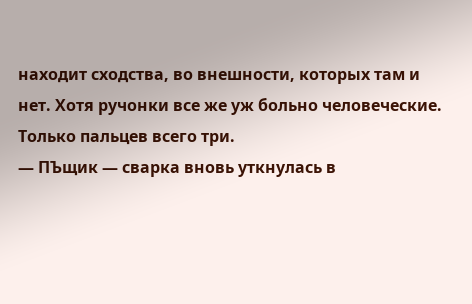находит сходства, во внешности, которых там и нет. Хотя ручонки все же уж больно человеческие. Только пальцев всего три.
— ПЪщик — сварка вновь уткнулась в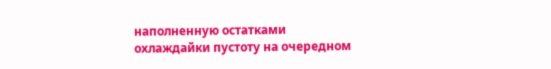наполненную остатками охлаждайки пустоту на очередном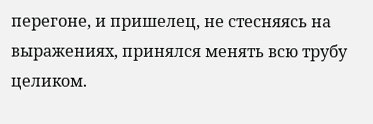перегоне, и пришелец, не стесняясь на выражениях, принялся менять всю трубу целиком.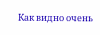Как видно очень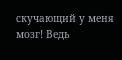скучающий у меня мозг! Ведь